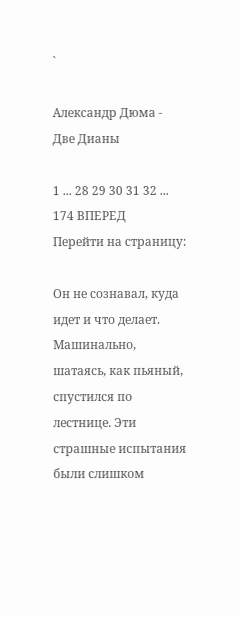`

Александр Дюма - Две Дианы

1 ... 28 29 30 31 32 ... 174 ВПЕРЕД
Перейти на страницу:

Он не сознавал, куда идет и что делает. Машинально, шатаясь, как пьяный, спустился по лестнице. Эти страшные испытания были слишком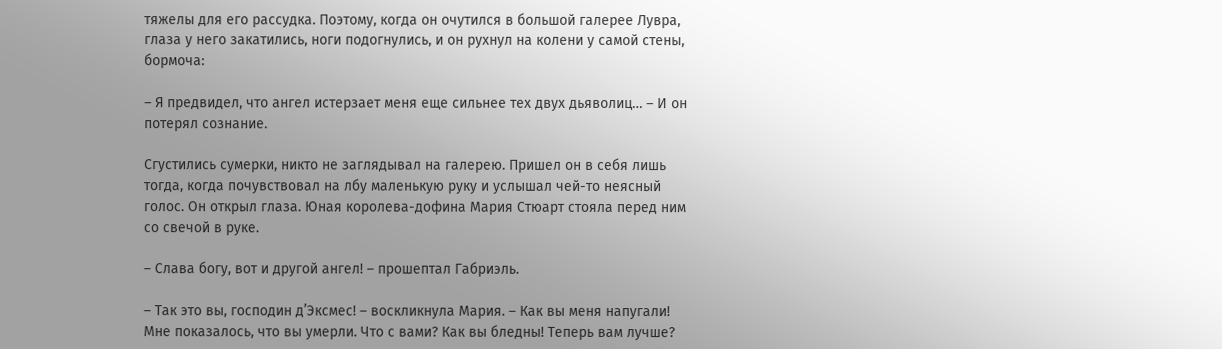тяжелы для его рассудка. Поэтому, когда он очутился в большой галерее Лувра, глаза у него закатились, ноги подогнулись, и он рухнул на колени у самой стены, бормоча:

– Я предвидел, что ангел истерзает меня еще сильнее тех двух дьяволиц… – И он потерял сознание.

Сгустились сумерки, никто не заглядывал на галерею. Пришел он в себя лишь тогда, когда почувствовал на лбу маленькую руку и услышал чей-то неясный голос. Он открыл глаза. Юная королева-дофина Мария Стюарт стояла перед ним со свечой в руке.

– Слава богу, вот и другой ангел! – прошептал Габриэль.

– Так это вы, господин д’Эксмес! – воскликнула Мария. – Как вы меня напугали! Мне показалось, что вы умерли. Что с вами? Как вы бледны! Теперь вам лучше?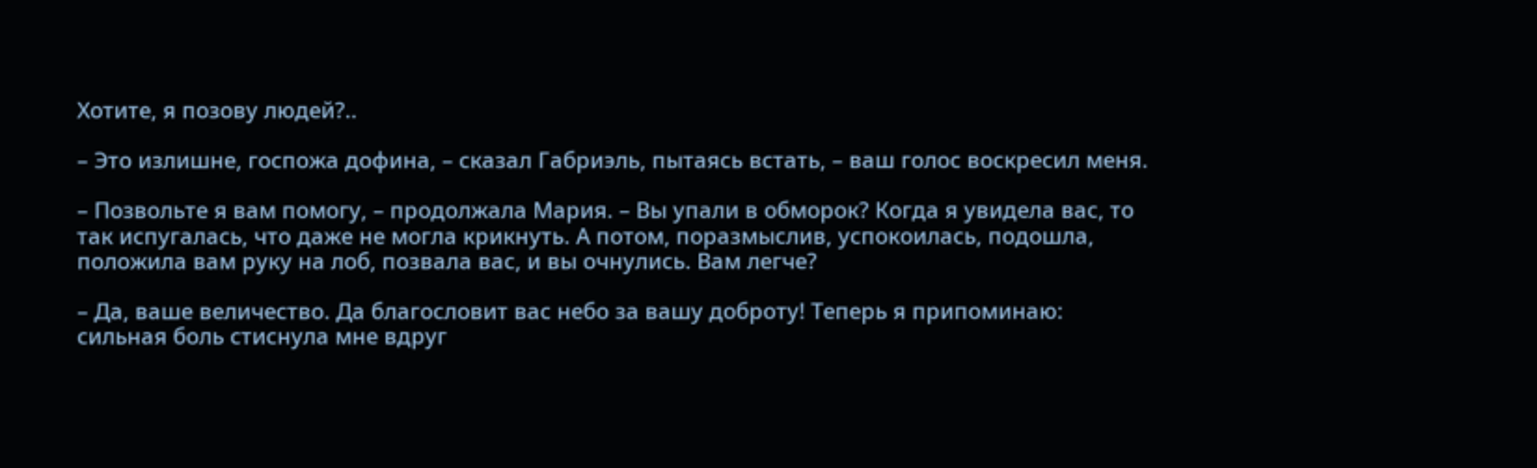Хотите, я позову людей?..

– Это излишне, госпожа дофина, – сказал Габриэль, пытаясь встать, – ваш голос воскресил меня.

– Позвольте я вам помогу, – продолжала Мария. – Вы упали в обморок? Когда я увидела вас, то так испугалась, что даже не могла крикнуть. А потом, поразмыслив, успокоилась, подошла, положила вам руку на лоб, позвала вас, и вы очнулись. Вам легче?

– Да, ваше величество. Да благословит вас небо за вашу доброту! Теперь я припоминаю: сильная боль стиснула мне вдруг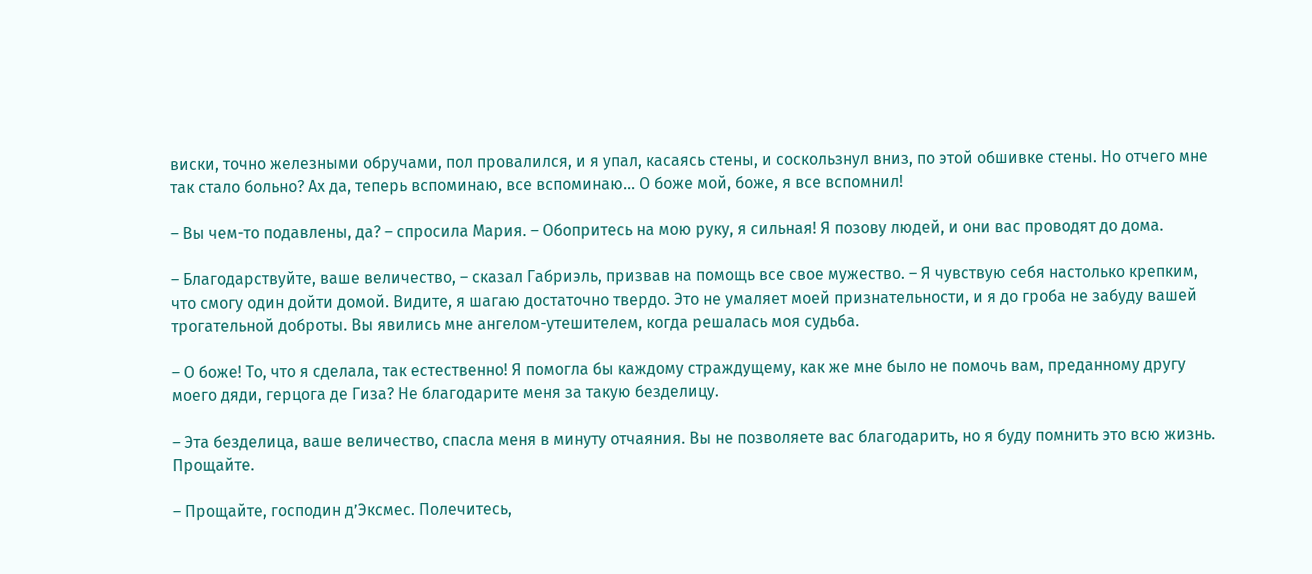виски, точно железными обручами, пол провалился, и я упал, касаясь стены, и соскользнул вниз, по этой обшивке стены. Но отчего мне так стало больно? Ах да, теперь вспоминаю, все вспоминаю… О боже мой, боже, я все вспомнил!

– Вы чем-то подавлены, да? – спросила Мария. – Обопритесь на мою руку, я сильная! Я позову людей, и они вас проводят до дома.

– Благодарствуйте, ваше величество, – сказал Габриэль, призвав на помощь все свое мужество. – Я чувствую себя настолько крепким, что смогу один дойти домой. Видите, я шагаю достаточно твердо. Это не умаляет моей признательности, и я до гроба не забуду вашей трогательной доброты. Вы явились мне ангелом-утешителем, когда решалась моя судьба.

– О боже! То, что я сделала, так естественно! Я помогла бы каждому страждущему, как же мне было не помочь вам, преданному другу моего дяди, герцога де Гиза? Не благодарите меня за такую безделицу.

– Эта безделица, ваше величество, спасла меня в минуту отчаяния. Вы не позволяете вас благодарить, но я буду помнить это всю жизнь. Прощайте.

– Прощайте, господин д’Эксмес. Полечитесь,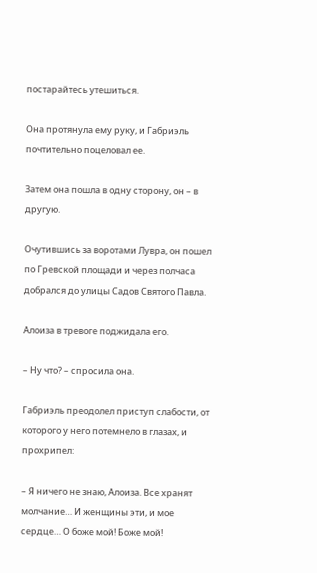постарайтесь утешиться.

Она протянула ему руку, и Габриэль почтительно поцеловал ее.

Затем она пошла в одну сторону, он – в другую.

Очутившись за воротами Лувра, он пошел по Гревской площади и через полчаса добрался до улицы Садов Святого Павла.

Алоиза в тревоге поджидала его.

– Ну что? – спросила она.

Габриэль преодолел приступ слабости, от которого у него потемнело в глазах, и прохрипел:

– Я ничего не знаю, Алоиза. Все хранят молчание… И женщины эти, и мое сердце… О боже мой! Боже мой!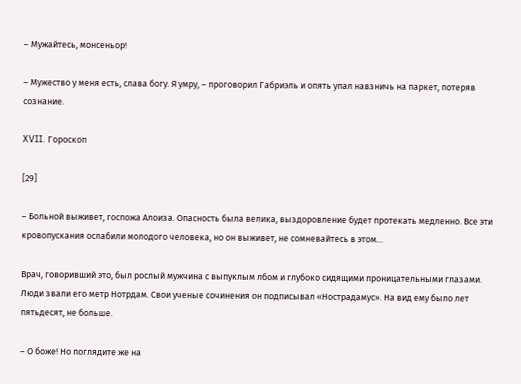– Мужайтесь, монсеньор!

– Мужество у меня есть, слава богу. Я умру, – проговорил Габриэль и опять упал навзничь на паркет, потеряв сознание.

XVII. Гороскоп

[29]

– Больной выживет, госпожа Алоиза. Опасность была велика, выздоровление будет протекать медленно. Все эти кровопускания ослабили молодого человека, но он выживет, не сомневайтесь в этом…

Врач, говоривший это, был рослый мужчина с выпуклым лбом и глубоко сидящими проницательными глазами. Люди звали его метр Нотрдам. Свои ученые сочинения он подписывал «Нострадамус». На вид ему было лет пятьдесят, не больше.

– О боже! Но поглядите же на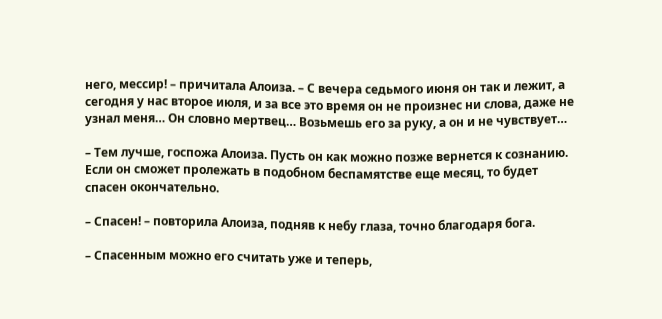него, мессир! – причитала Алоиза. – С вечера седьмого июня он так и лежит, а сегодня у нас второе июля, и за все это время он не произнес ни слова, даже не узнал меня… Он словно мертвец… Возьмешь его за руку, а он и не чувствует…

– Тем лучше, госпожа Алоиза. Пусть он как можно позже вернется к сознанию. Если он сможет пролежать в подобном беспамятстве еще месяц, то будет спасен окончательно.

– Спасен! – повторила Алоиза, подняв к небу глаза, точно благодаря бога.

– Спасенным можно его считать уже и теперь,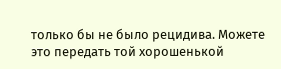только бы не было рецидива. Можете это передать той хорошенькой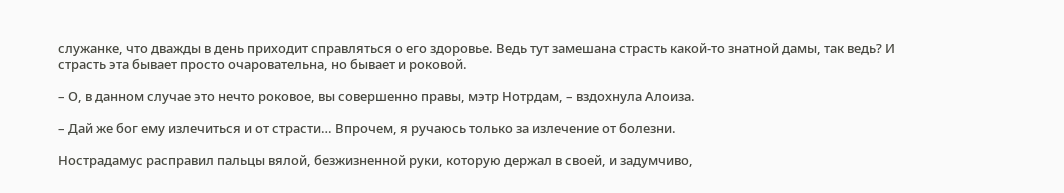служанке, что дважды в день приходит справляться о его здоровье. Ведь тут замешана страсть какой-то знатной дамы, так ведь? И страсть эта бывает просто очаровательна, но бывает и роковой.

– О, в данном случае это нечто роковое, вы совершенно правы, мэтр Нотрдам, – вздохнула Алоиза.

– Дай же бог ему излечиться и от страсти… Впрочем, я ручаюсь только за излечение от болезни.

Нострадамус расправил пальцы вялой, безжизненной руки, которую держал в своей, и задумчиво,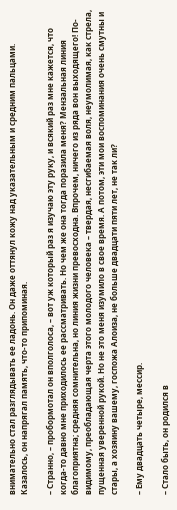внимательно стал разглядывать ее ладонь. Он даже оттянул кожу над указательным и средним пальцами. Казалось, он напрягал память, что-то припоминая.

– Странно, – пробормотал он вполголоса, – вот уж который раз я изучаю эту руку, и всякий раз мне кажется, что когда-то давно мне приходилось ее рассматривать. Но чем же она тогда поразила меня? Мензальная линия благоприятна; средняя сомнительна, но линия жизни превосходна. Впрочем, ничего из ряда вон выходящего! По-видимому, преобладающая черта этого молодого человека – твердая, несгибаемая воля, неумолимая, как стрела, пущенная уверенной рукой. Но не это меня изумило в свое время. А потом, эти мои воспоминания очень смутны и стары, а хозяину вашему, госпожа Алоиза, не больше двадцати пяти лет, не так ли?

– Ему двадцать четыре, мессир.

– Стало быть, он родился в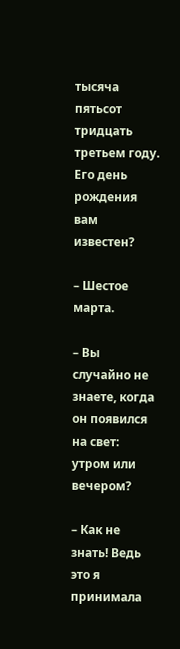тысяча пятьсот тридцать третьем году. Его день рождения вам известен?

– Шестое марта.

– Вы случайно не знаете, когда он появился на свет: утром или вечером?

– Как не знать! Ведь это я принимала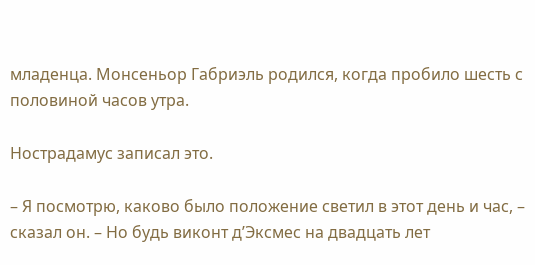младенца. Монсеньор Габриэль родился, когда пробило шесть с половиной часов утра.

Нострадамус записал это.

– Я посмотрю, каково было положение светил в этот день и час, – сказал он. – Но будь виконт д’Эксмес на двадцать лет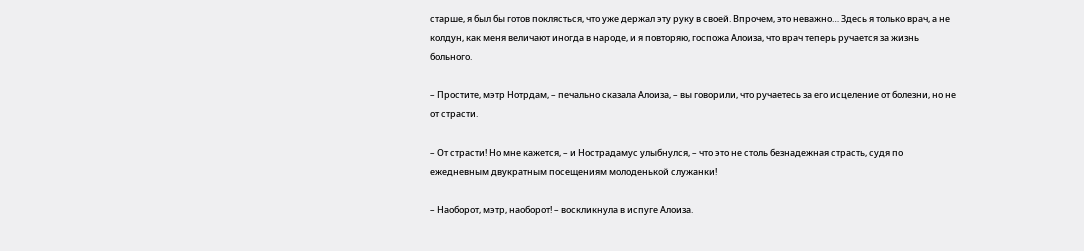старше, я был бы готов поклясться, что уже держал эту руку в своей. Впрочем, это неважно… Здесь я только врач, а не колдун, как меня величают иногда в народе, и я повторяю, госпожа Алоиза, что врач теперь ручается за жизнь больного.

– Простите, мэтр Нотрдам, – печально сказала Алоиза, – вы говорили, что ручаетесь за его исцеление от болезни, но не от страсти.

– От страсти! Но мне кажется, – и Нострадамус улыбнулся, – что это не столь безнадежная страсть, судя по ежедневным двукратным посещениям молоденькой служанки!

– Наоборот, мэтр, наоборот! – воскликнула в испуге Алоиза.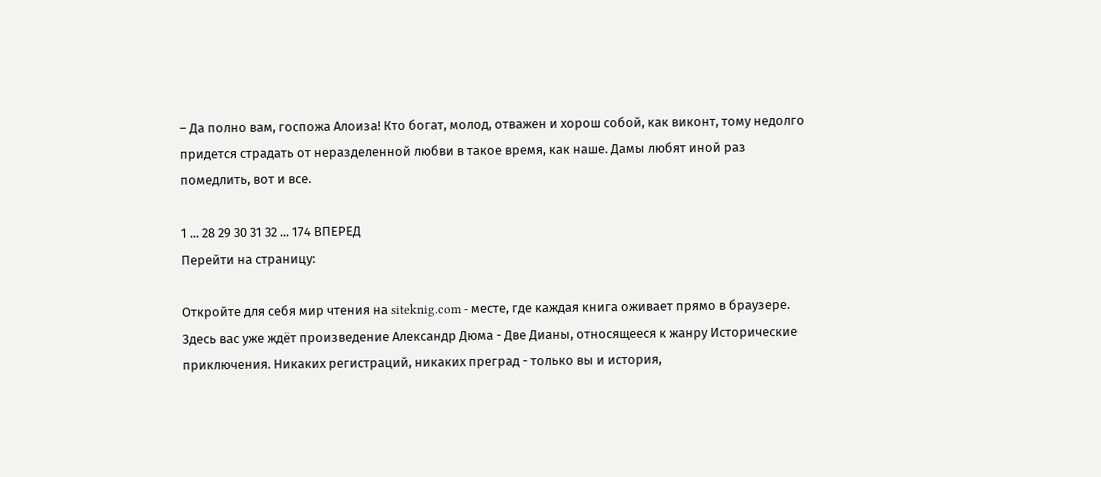– Да полно вам, госпожа Алоиза! Кто богат, молод, отважен и хорош собой, как виконт, тому недолго придется страдать от неразделенной любви в такое время, как наше. Дамы любят иной раз помедлить, вот и все.

1 ... 28 29 30 31 32 ... 174 ВПЕРЕД
Перейти на страницу:

Откройте для себя мир чтения на siteknig.com - месте, где каждая книга оживает прямо в браузере. Здесь вас уже ждёт произведение Александр Дюма - Две Дианы, относящееся к жанру Исторические приключения. Никаких регистраций, никаких преград - только вы и история,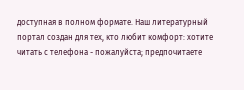доступная в полном формате. Наш литературный портал создан для тех, кто любит комфорт: хотите читать с телефона - пожалуйста; предпочитаете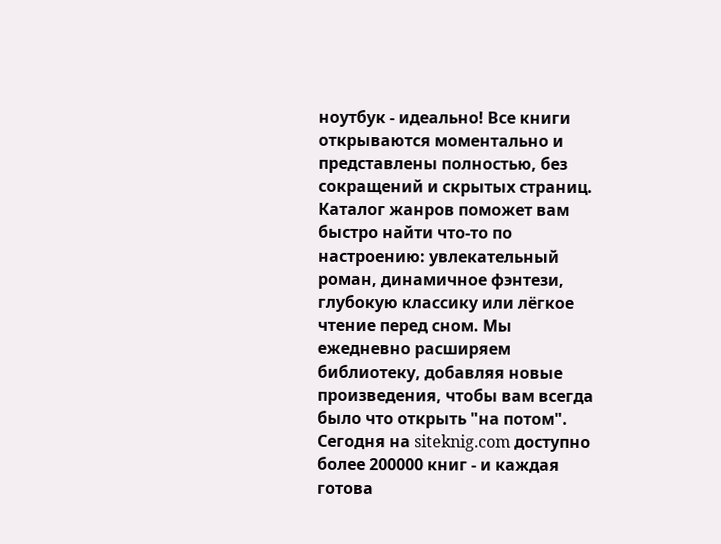ноутбук - идеально! Все книги открываются моментально и представлены полностью, без сокращений и скрытых страниц. Каталог жанров поможет вам быстро найти что-то по настроению: увлекательный роман, динамичное фэнтези, глубокую классику или лёгкое чтение перед сном. Мы ежедневно расширяем библиотеку, добавляя новые произведения, чтобы вам всегда было что открыть "на потом". Сегодня на siteknig.com доступно более 200000 книг - и каждая готова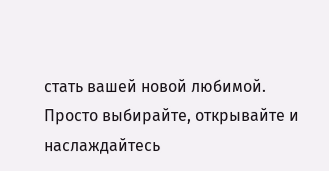стать вашей новой любимой. Просто выбирайте, открывайте и наслаждайтесь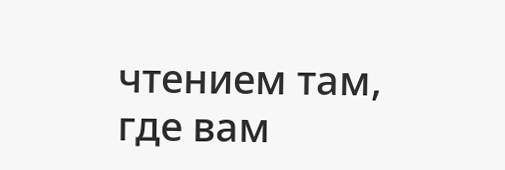чтением там, где вам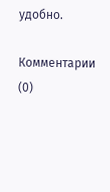удобно.

Комментарии (0)